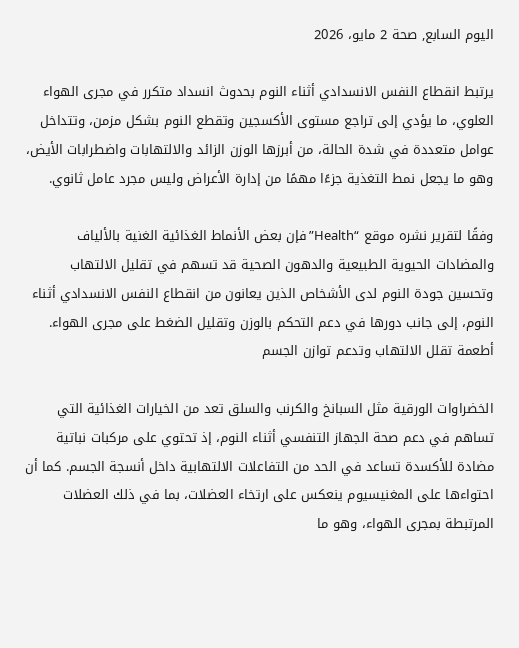اليوم السابع, صحة 2 مايو، 2026

يرتبط انقطاع النفس الانسدادي أثناء النوم بحدوث انسداد متكرر في مجرى الهواء العلوي، ما يؤدي إلى تراجع مستوى الأكسجين وتقطع النوم بشكل مزمن، وتتداخل عوامل متعددة في شدة الحالة، من أبرزها الوزن الزائد والالتهابات واضطرابات الأيض، وهو ما يجعل نمط التغذية جزءًا مهمًا من إدارة الأعراض وليس مجرد عامل ثانوي.

وفقًا لتقرير نشره موقع “Health” فإن بعض الأنماط الغذائية الغنية بالألياف والمضادات الحيوية الطبيعية والدهون الصحية قد تسهم في تقليل الالتهاب وتحسين جودة النوم لدى الأشخاص الذين يعانون من انقطاع النفس الانسدادي أثناء النوم، إلى جانب دورها في دعم التحكم بالوزن وتقليل الضغط على مجرى الهواء.
أطعمة تقلل الالتهاب وتدعم توازن الجسم

الخضراوات الورقية مثل السبانخ والكرنب والسلق تعد من الخيارات الغذائية التي تساهم في دعم صحة الجهاز التنفسي أثناء النوم، إذ تحتوي على مركبات نباتية مضادة للأكسدة تساعد في الحد من التفاعلات الالتهابية داخل أنسجة الجسم. كما أن احتواءها على المغنيسيوم ينعكس على ارتخاء العضلات، بما في ذلك العضلات المرتبطة بمجرى الهواء، وهو ما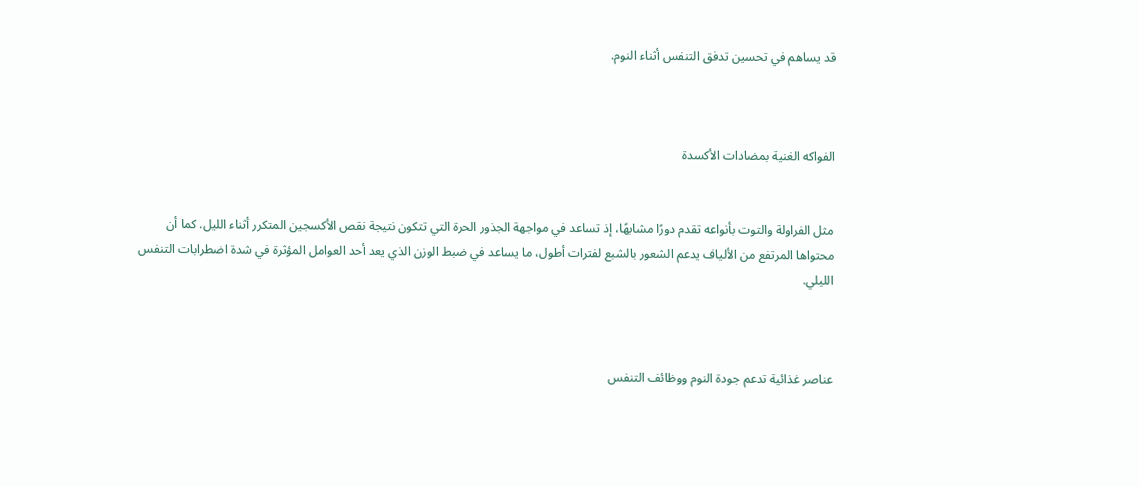قد يساهم في تحسين تدفق التنفس أثناء النوم.



الفواكه الغنية بمضادات الأكسدة


مثل الفراولة والتوت بأنواعه تقدم دورًا مشابهًا، إذ تساعد في مواجهة الجذور الحرة التي تتكون نتيجة نقص الأكسجين المتكرر أثناء الليل. كما أن محتواها المرتفع من الألياف يدعم الشعور بالشبع لفترات أطول، ما يساعد في ضبط الوزن الذي يعد أحد العوامل المؤثرة في شدة اضطرابات التنفس الليلي.



عناصر غذائية تدعم جودة النوم ووظائف التنفس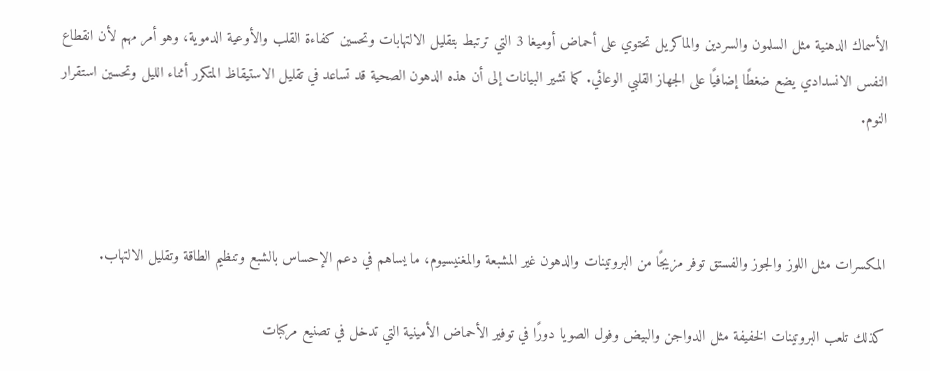الأسماك الدهنية مثل السلمون والسردين والماكريل تحتوي على أحماض أوميغا 3 التي ترتبط بتقليل الالتهابات وتحسين كفاءة القلب والأوعية الدموية، وهو أمر مهم لأن انقطاع النفس الانسدادي يضع ضغطًا إضافيًا على الجهاز القلبي الوعائي. كما تشير البيانات إلى أن هذه الدهون الصحية قد تساعد في تقليل الاستيقاظ المتكرر أثناء الليل وتحسين استقرار النوم.



المكسرات مثل اللوز والجوز والفستق توفر مزيجًا من البروتينات والدهون غير المشبعة والمغنيسيوم، ما يساهم في دعم الإحساس بالشبع وتنظيم الطاقة وتقليل الالتهاب.

كذلك تلعب البروتينات الخفيفة مثل الدواجن والبيض وفول الصويا دورًا في توفير الأحماض الأمينية التي تدخل في تصنيع مركبات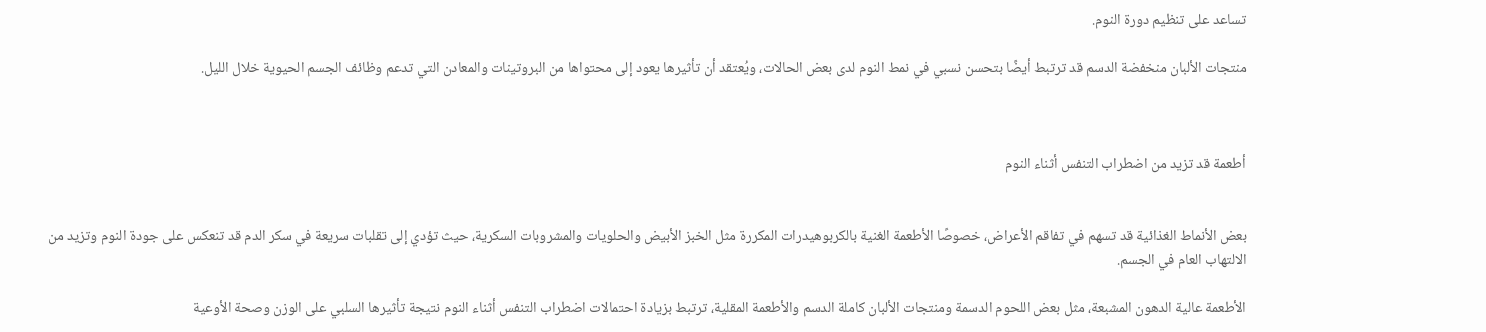تساعد على تنظيم دورة النوم.

منتجات الألبان منخفضة الدسم قد ترتبط أيضًا بتحسن نسبي في نمط النوم لدى بعض الحالات، ويُعتقد أن تأثيرها يعود إلى محتواها من البروتينات والمعادن التي تدعم وظائف الجسم الحيوية خلال الليل.



أطعمة قد تزيد من اضطراب التنفس أثناء النوم


بعض الأنماط الغذائية قد تسهم في تفاقم الأعراض، خصوصًا الأطعمة الغنية بالكربوهيدرات المكررة مثل الخبز الأبيض والحلويات والمشروبات السكرية، حيث تؤدي إلى تقلبات سريعة في سكر الدم قد تنعكس على جودة النوم وتزيد من الالتهاب العام في الجسم.

الأطعمة عالية الدهون المشبعة، مثل بعض اللحوم الدسمة ومنتجات الألبان كاملة الدسم والأطعمة المقلية، ترتبط بزيادة احتمالات اضطراب التنفس أثناء النوم نتيجة تأثيرها السلبي على الوزن وصحة الأوعية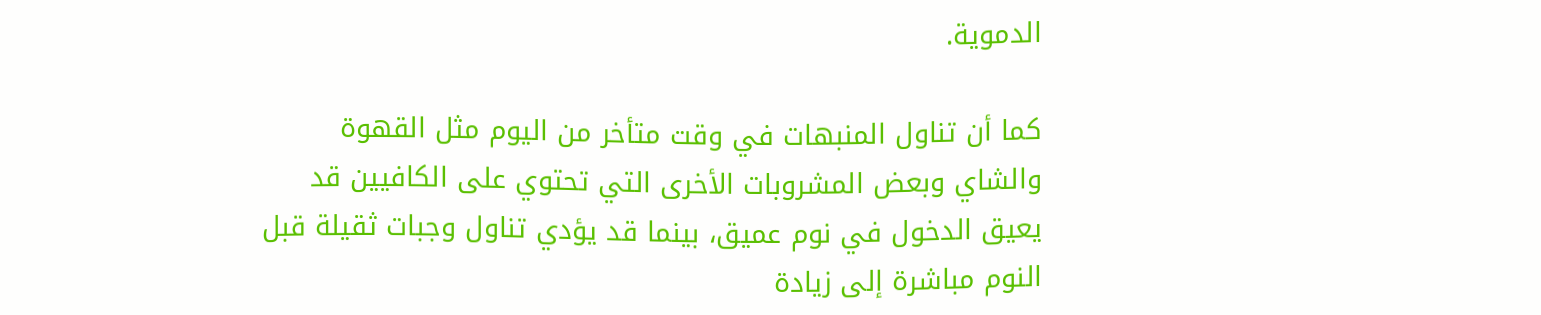الدموية.

كما أن تناول المنبهات في وقت متأخر من اليوم مثل القهوة والشاي وبعض المشروبات الأخرى التي تحتوي على الكافيين قد يعيق الدخول في نوم عميق، بينما قد يؤدي تناول وجبات ثقيلة قبل النوم مباشرة إلى زيادة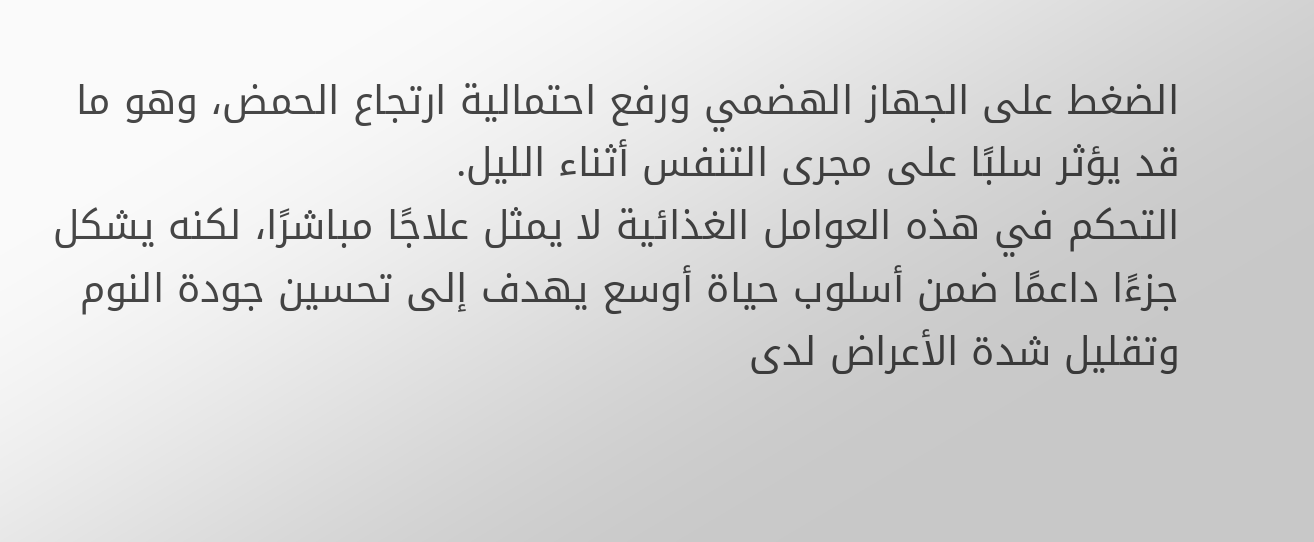الضغط على الجهاز الهضمي ورفع احتمالية ارتجاع الحمض، وهو ما قد يؤثر سلبًا على مجرى التنفس أثناء الليل.
التحكم في هذه العوامل الغذائية لا يمثل علاجًا مباشرًا، لكنه يشكل جزءًا داعمًا ضمن أسلوب حياة أوسع يهدف إلى تحسين جودة النوم وتقليل شدة الأعراض لدى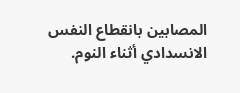المصابين بانقطاع النفس الانسدادي أثناء النوم.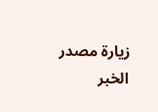زيارة مصدر الخبر